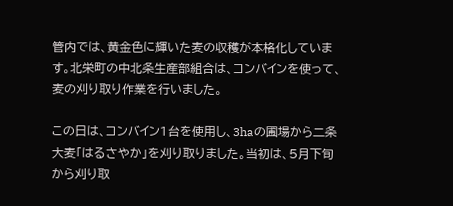管内では、黄金色に輝いた麦の収穫が本格化しています。北栄町の中北条生産部組合は、コンバインを使って、麦の刈り取り作業を行いました。

この日は、コンバイン1台を使用し、3haの圃場から二条大麦「はるさやか」を刈り取りました。当初は、5月下旬から刈り取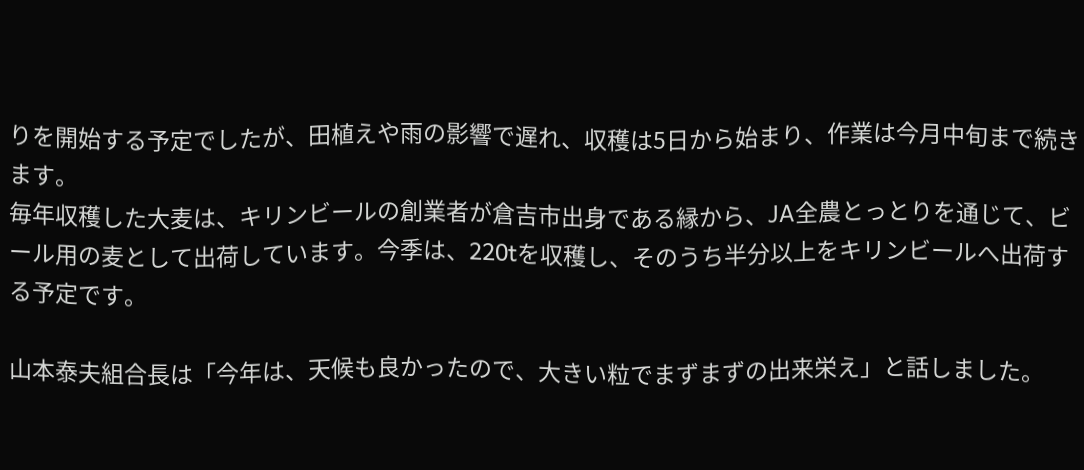りを開始する予定でしたが、田植えや雨の影響で遅れ、収穫は5日から始まり、作業は今月中旬まで続きます。
毎年収穫した大麦は、キリンビールの創業者が倉吉市出身である縁から、JA全農とっとりを通じて、ビール用の麦として出荷しています。今季は、220tを収穫し、そのうち半分以上をキリンビールへ出荷する予定です。

山本泰夫組合長は「今年は、天候も良かったので、大きい粒でまずまずの出来栄え」と話しました。